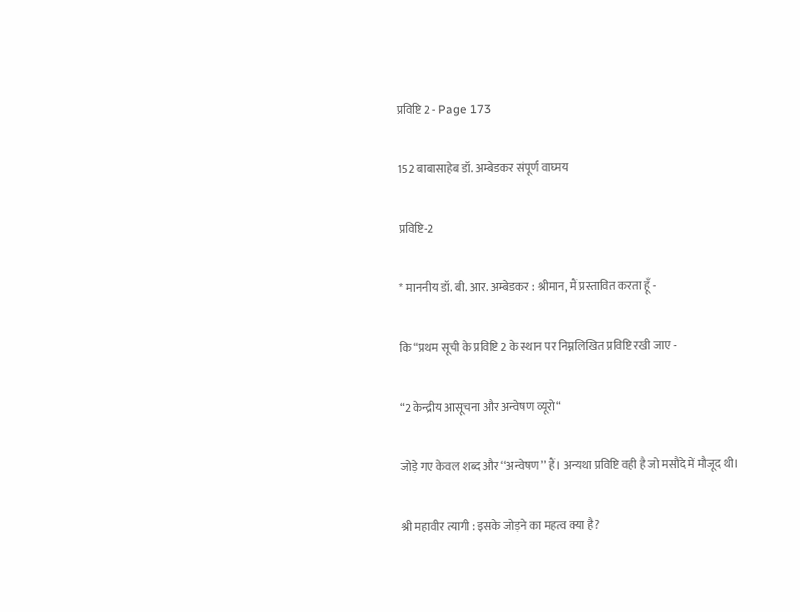प्रविष्टि 2 - Page 173

152 बाबासाहेब डॉ. अम्बेडकर संपूर्ण वाघ्मय

प्रविष्टि-2

* माननीय डॉ. बी. आर. अम्बेडकर : श्रीमान, मैं प्रस्तावित करता हूँ -

कि “प्रथम सूची के प्रविष्टि 2 के स्थान पर निम्नलिखित प्रविष्टि रखी जाए -

“2 केन्द्रीय आसूचना और अन्वेषण व्यूरो“

जोड़े गए केवल शब्द और ‘‘अन्वेषण’’ हैं। अन्यथा प्रविष्टि वही है जो मसौदे में मौजूद थी।

श्री महावीर त्यागी : इसके जोड़ने का महत्व क्या है?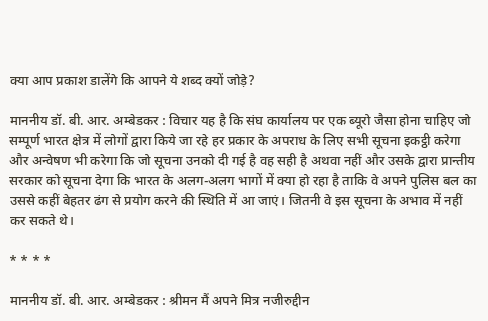क्या आप प्रकाश डालेंगे कि आपने ये शब्द क्यों जोड़े?

माननीय डॉ. बी. आर. अम्बेडकर : विचार यह है कि संघ कार्यालय पर एक ब्यूरो जैसा होना चाहिए जो सम्पूर्ण भारत क्षेत्र में लोगों द्वारा किये जा रहे हर प्रकार के अपराध के लिए सभी सूचना इकट्ठी करेगा और अन्वेषण भी करेगा कि जो सूचना उनको दी गई है वह सही है अथवा नहीं और उसके द्वारा प्रान्तीय सरकार को सूचना देगा कि भारत के अलग-अलग भागों में क्या हो रहा है ताकि वे अपने पुलिस बल का उससे कहीं बेहतर ढंग से प्रयोग करने की स्थिति में आ जाएं। जितनी वे इस सूचना के अभाव में नहीं कर सकते थे।

* * * *

माननीय डॉ. बी. आर. अम्बेडकर : श्रीमन मैं अपने मित्र नजीरुद्दीन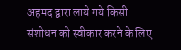अहमद द्वारा लाये गये किसी संशोधन को स्वीकार करने के लिए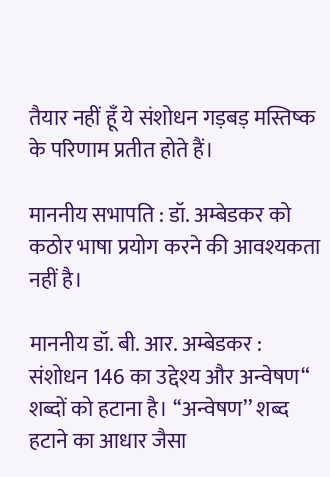तैयार नहीं हूँ ये संशोधन गड़बड़ मस्तिष्क के परिणाम प्रतीत होते हैं।

माननीय सभापति : डॉ. अम्बेडकर को कठोर भाषा प्रयोग करने की आवश्यकता नहीं है।

माननीय डॉ. बी. आर. अम्बेडकर : संशोधन 146 का उद्देश्य और अन्वेषण“ शब्दों को हटाना है। ‘‘अन्वेषण’’ शब्द हटाने का आधार जैसा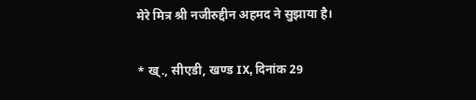मेरे मित्र श्री नजीरुद्दीन अहमद ने सुझाया है।

* ख्., सीएडी, खण्ड IX, दिनांक 29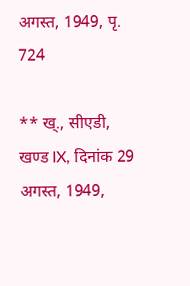अगस्त, 1949, पृ. 724

** ख्., सीएडी, खण्ड IX, दिनांक 29 अगस्त, 1949,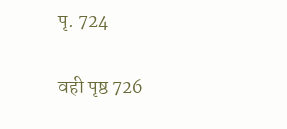पृ. 724

वही पृष्ठ 726